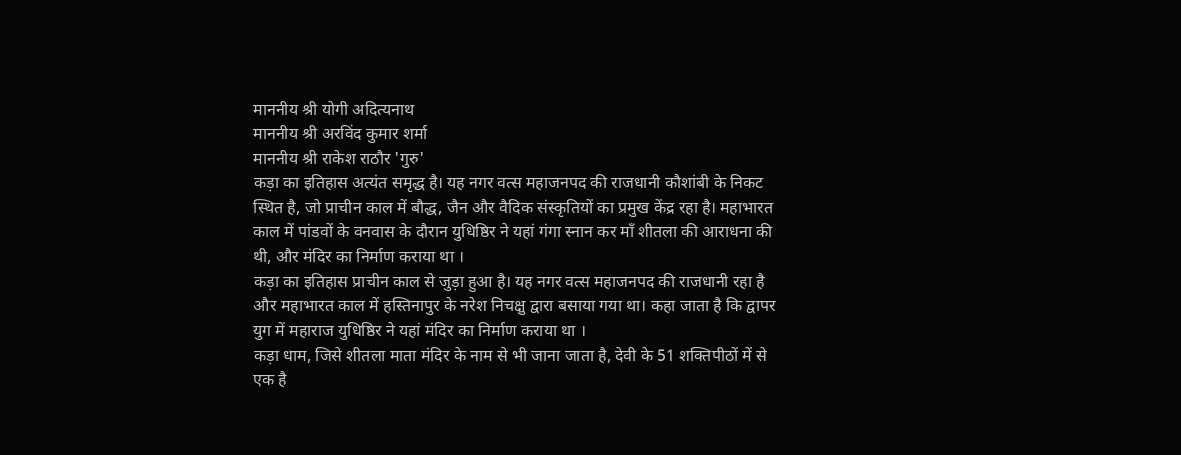माननीय श्री योगी अदित्यनाथ
माननीय श्री अरविंद कुमार शर्मा
माननीय श्री राकेश राठौर 'गुरु'
कड़ा का इतिहास अत्यंत समृद्ध है। यह नगर वत्स महाजनपद की राजधानी कौशांबी के निकट स्थित है, जो प्राचीन काल में बौद्ध, जैन और वैदिक संस्कृतियों का प्रमुख केंद्र रहा है। महाभारत काल में पांडवों के वनवास के दौरान युधिष्ठिर ने यहां गंगा स्नान कर माँ शीतला की आराधना की थी, और मंदिर का निर्माण कराया था ।
कड़ा का इतिहास प्राचीन काल से जुड़ा हुआ है। यह नगर वत्स महाजनपद की राजधानी रहा है और महाभारत काल में हस्तिनापुर के नरेश निचक्षु द्वारा बसाया गया था। कहा जाता है कि द्वापर युग में महाराज युधिष्ठिर ने यहां मंदिर का निर्माण कराया था ।
कड़ा धाम, जिसे शीतला माता मंदिर के नाम से भी जाना जाता है, देवी के 51 शक्तिपीठों में से एक है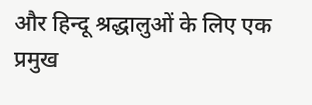और हिन्दू श्रद्धालुओं के लिए एक प्रमुख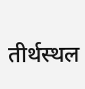तीर्थस्थल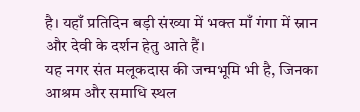है। यहाँ प्रतिदिन बड़ी संख्या में भक्त माँ गंगा में स्नान और देवी के दर्शन हेतु आते हैं।
यह नगर संत मलूकदास की जन्मभूमि भी है, जिनका आश्रम और समाधि स्थल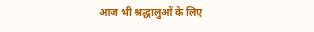आज भी श्रद्धालुओं के लिए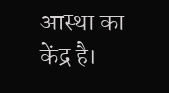आस्था का केंद्र है।